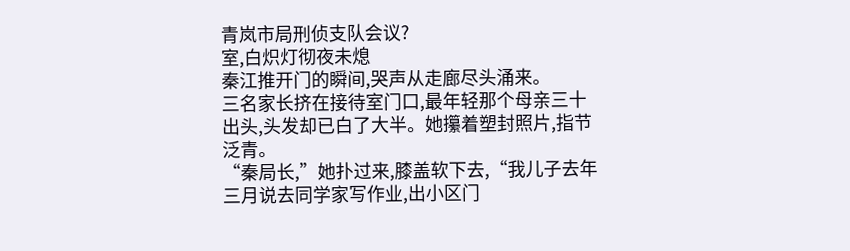青岚市局刑侦支队会议?
室,白炽灯彻夜未熄
秦江推开门的瞬间,哭声从走廊尽头涌来。
三名家长挤在接待室门口,最年轻那个母亲三十出头,头发却已白了大半。她攥着塑封照片,指节泛青。
“秦局长,”她扑过来,膝盖软下去,“我儿子去年三月说去同学家写作业,出小区门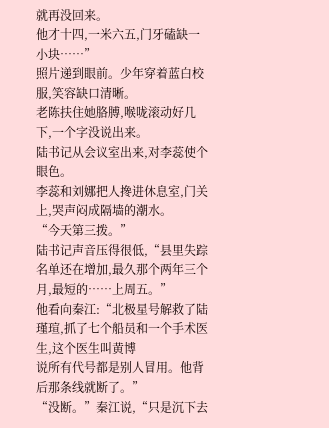就再没回来。
他才十四,一米六五,门牙磕缺一小块……”
照片递到眼前。少年穿着蓝白校服,笑容缺口清晰。
老陈扶住她胳膊,喉咙滚动好几下,一个字没说出来。
陆书记从会议室出来,对李蕊使个眼色。
李蕊和刘娜把人搀进休息室,门关上,哭声闷成隔墙的潮水。
“今天第三拨。”
陆书记声音压得很低,“县里失踪名单还在增加,最久那个两年三个月,最短的……上周五。”
他看向秦江:“北极星号解救了陆瑾瑄,抓了七个船员和一个手术医生,这个医生叫黄博
说所有代号都是别人冒用。他背后那条线就断了。”
“没断。”秦江说,“只是沉下去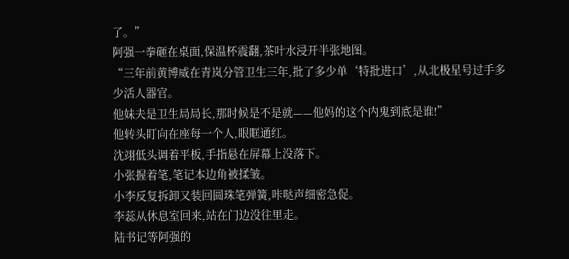了。”
阿强一拳砸在桌面,保温杯震翻,茶叶水浸开半张地图。
“三年前黄博威在青岚分管卫生三年,批了多少单‘特批进口’,从北极星号过手多少活人器官。
他妹夫是卫生局局长,那时候是不是就——他妈的这个内鬼到底是谁!”
他转头盯向在座每一个人,眼眶通红。
沈翊低头调着平板,手指悬在屏幕上没落下。
小张握着笔,笔记本边角被揉皱。
小李反复拆卸又装回圆珠笔弹簧,咔哒声细密急促。
李蕊从休息室回来,站在门边没往里走。
陆书记等阿强的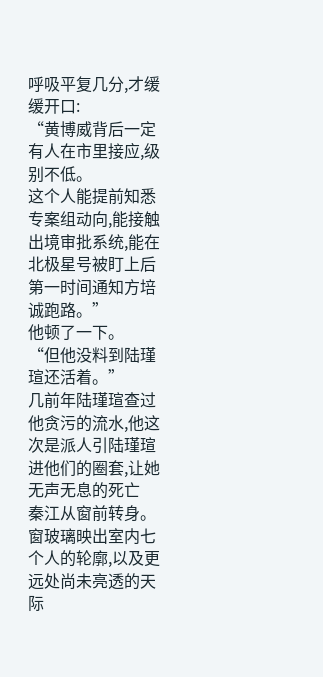呼吸平复几分,才缓缓开口:
“黄博威背后一定有人在市里接应,级别不低。
这个人能提前知悉专案组动向,能接触出境审批系统,能在北极星号被盯上后第一时间通知方培诚跑路。”
他顿了一下。
“但他没料到陆瑾瑄还活着。”
几前年陆瑾瑄查过他贪污的流水,他这次是派人引陆瑾瑄进他们的圈套,让她无声无息的死亡
秦江从窗前转身。窗玻璃映出室内七个人的轮廓,以及更远处尚未亮透的天际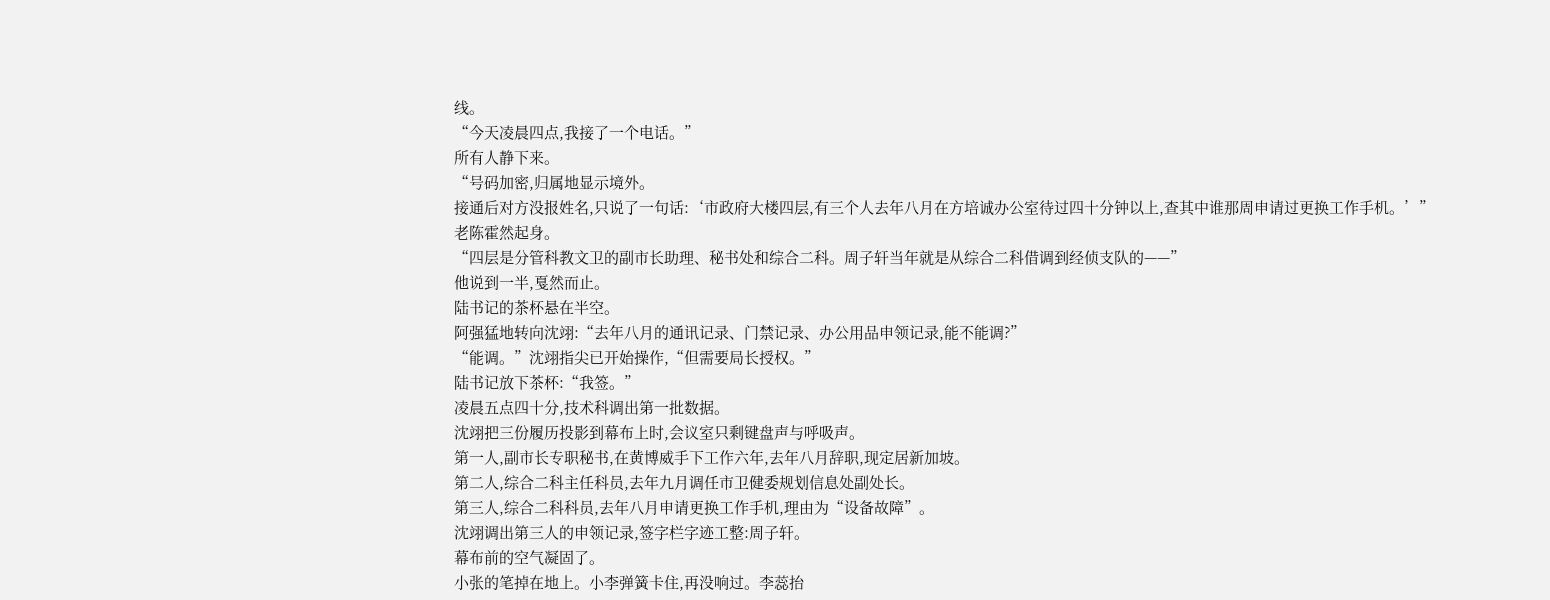线。
“今天凌晨四点,我接了一个电话。”
所有人静下来。
“号码加密,归属地显示境外。
接通后对方没报姓名,只说了一句话:‘市政府大楼四层,有三个人去年八月在方培诚办公室待过四十分钟以上,查其中谁那周申请过更换工作手机。’”
老陈霍然起身。
“四层是分管科教文卫的副市长助理、秘书处和综合二科。周子轩当年就是从综合二科借调到经侦支队的——”
他说到一半,戛然而止。
陆书记的茶杯悬在半空。
阿强猛地转向沈翊:“去年八月的通讯记录、门禁记录、办公用品申领记录,能不能调?”
“能调。”沈翊指尖已开始操作,“但需要局长授权。”
陆书记放下茶杯:“我签。”
凌晨五点四十分,技术科调出第一批数据。
沈翊把三份履历投影到幕布上时,会议室只剩键盘声与呼吸声。
第一人,副市长专职秘书,在黄博威手下工作六年,去年八月辞职,现定居新加坡。
第二人,综合二科主任科员,去年九月调任市卫健委规划信息处副处长。
第三人,综合二科科员,去年八月申请更换工作手机,理由为“设备故障”。
沈翊调出第三人的申领记录,签字栏字迹工整:周子轩。
幕布前的空气凝固了。
小张的笔掉在地上。小李弹簧卡住,再没响过。李蕊抬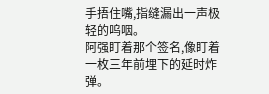手捂住嘴,指缝漏出一声极轻的呜咽。
阿强盯着那个签名,像盯着一枚三年前埋下的延时炸弹。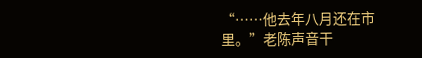“……他去年八月还在市里。”老陈声音干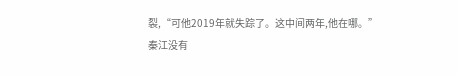裂,“可他2019年就失踪了。这中间两年,他在哪。”
秦江没有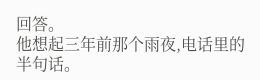回答。
他想起三年前那个雨夜,电话里的半句话。